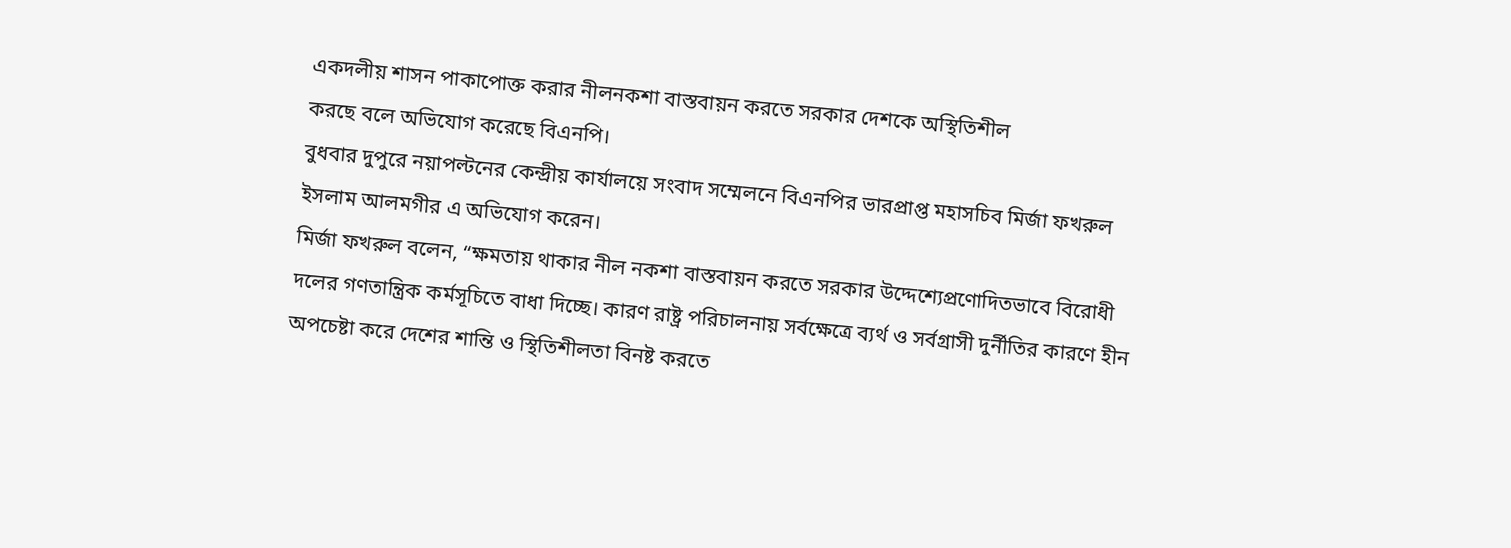একদলীয় শাসন পাকাপোক্ত করার নীলনকশা বাস্তবায়ন করতে সরকার দেশকে অস্থিতিশীল
করছে বলে অভিযোগ করেছে বিএনপি।
বুধবার দুপুরে নয়াপল্টনের কেন্দ্রীয় কার্যালয়ে সংবাদ সম্মেলনে বিএনপির ভারপ্রাপ্ত মহাসচিব মির্জা ফখরুল ইসলাম আলমগীর এ অভিযোগ করেন।
মির্জা ফখরুল বলেন, “ক্ষমতায় থাকার নীল নকশা বাস্তবায়ন করতে সরকার উদ্দেশ্যেপ্রণোদিতভাবে বিরোধী দলের গণতান্ত্রিক কর্মসূচিতে বাধা দিচ্ছে। কারণ রাষ্ট্র পরিচালনায় সর্বক্ষেত্রে ব্যর্থ ও সর্বগ্রাসী দুর্নীতির কারণে হীন অপচেষ্টা করে দেশের শান্তি ও স্থিতিশীলতা বিনষ্ট করতে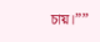চায়।”’’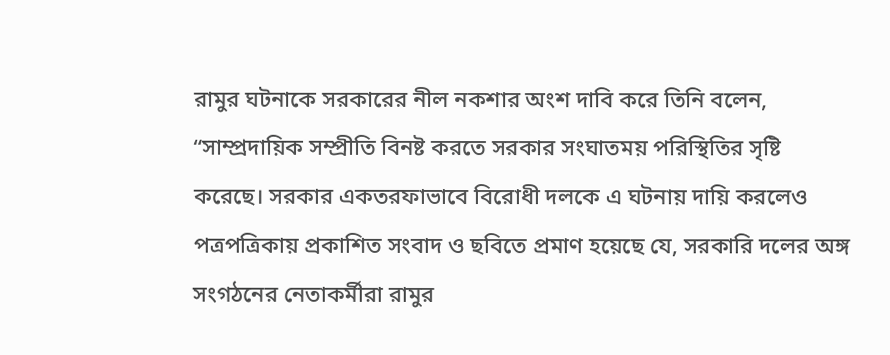রামুর ঘটনাকে সরকারের নীল নকশার অংশ দাবি করে তিনি বলেন, “সাম্প্রদায়িক সম্প্রীতি বিনষ্ট করতে সরকার সংঘাতময় পরিস্থিতির সৃষ্টি করেছে। সরকার একতরফাভাবে বিরোধী দলকে এ ঘটনায় দায়ি করলেও পত্রপত্রিকায় প্রকাশিত সংবাদ ও ছবিতে প্রমাণ হয়েছে যে, সরকারি দলের অঙ্গ সংগঠনের নেতাকর্মীরা রামুর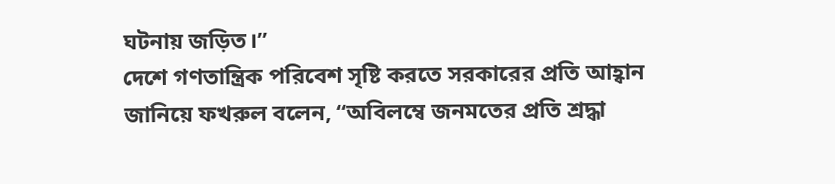ঘটনায় জড়িত।”
দেশে গণতান্ত্রিক পরিবেশ সৃষ্টি করতে সরকারের প্রতি আহ্বান জানিয়ে ফখরুল বলেন, “অবিলম্বে জনমতের প্রতি শ্রদ্ধা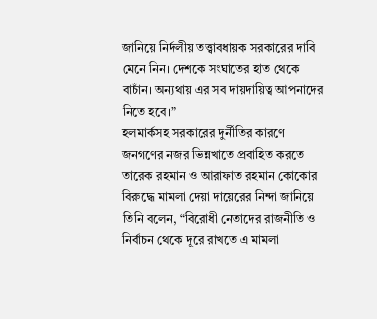জানিয়ে নির্দলীয় তত্ত্বাবধায়ক সরকারের দাবি মেনে নিন। দেশকে সংঘাতের হাত থেকে বাচাঁন। অন্যথায় এর সব দায়দায়িত্ব আপনাদের নিতে হবে।”
হলমার্কসহ সরকারের দুর্নীতির কারণে জনগণের নজর ভিন্নখাতে প্রবাহিত করতে তারেক রহমান ও আরাফাত রহমান কোকোর বিরুদ্ধে মামলা দেয়া দায়েরের নিন্দা জানিয়ে তিনি বলেন, “বিরোধী নেতাদের রাজনীতি ও নির্বাচন থেকে দূরে রাখতে এ মামলা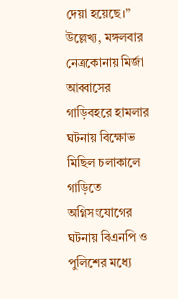দেয়া হয়েছে।”
উল্লেখ্য, মঙ্গলবার নেত্রকোনায় মির্জা আব্বাসের গাড়িবহরে হামলার ঘটনায় বিক্ষোভ মিছিল চলাকালে গাড়িতে অগ্নিসংযোগের ঘটনায় বিএনপি ও পুলিশের মধ্যে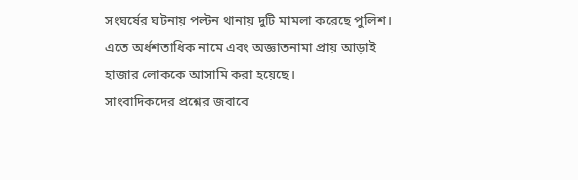সংঘর্ষের ঘটনায় পল্টন থানায় দুটি মামলা করেছে পুলিশ। এতে অর্ধশতাধিক নামে এবং অজ্ঞাতনামা প্রায় আড়াই হাজার লোককে আসামি করা হয়েছে।
সাংবাদিকদের প্রশ্নের জবাবে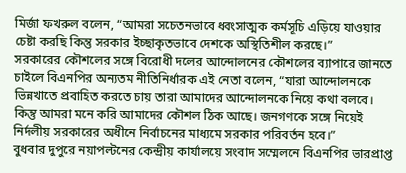মির্জা ফখরুল বলেন, “আমরা সচেতনভাবে ধ্বংসাত্মক কর্মসূচি এড়িয়ে যাওয়ার চেষ্টা করছি কিন্তু সরকার ইচ্ছাকৃতভাবে দেশকে অস্থিতিশীল করছে।”
সরকারের কৌশলের সঙ্গে বিরোধী দলের আন্দোলনের কৌশলের ব্যাপারে জানতে চাইলে বিএনপির অন্যতম নীতিনির্ধারক এই নেতা বলেন, “যারা আন্দোলনকে ভিন্নখাতে প্রবাহিত করতে চায় তারা আমাদের আন্দোলনকে নিয়ে কথা বলবে। কিন্তু আমরা মনে করি আমাদের কৌশল ঠিক আছে। জনগণকে সঙ্গে নিয়েই নির্দলীয় সরকারের অধীনে নির্বাচনের মাধ্যমে সরকার পরিবর্তন হবে।”
বুধবার দুপুরে নয়াপল্টনের কেন্দ্রীয় কার্যালয়ে সংবাদ সম্মেলনে বিএনপির ভারপ্রাপ্ত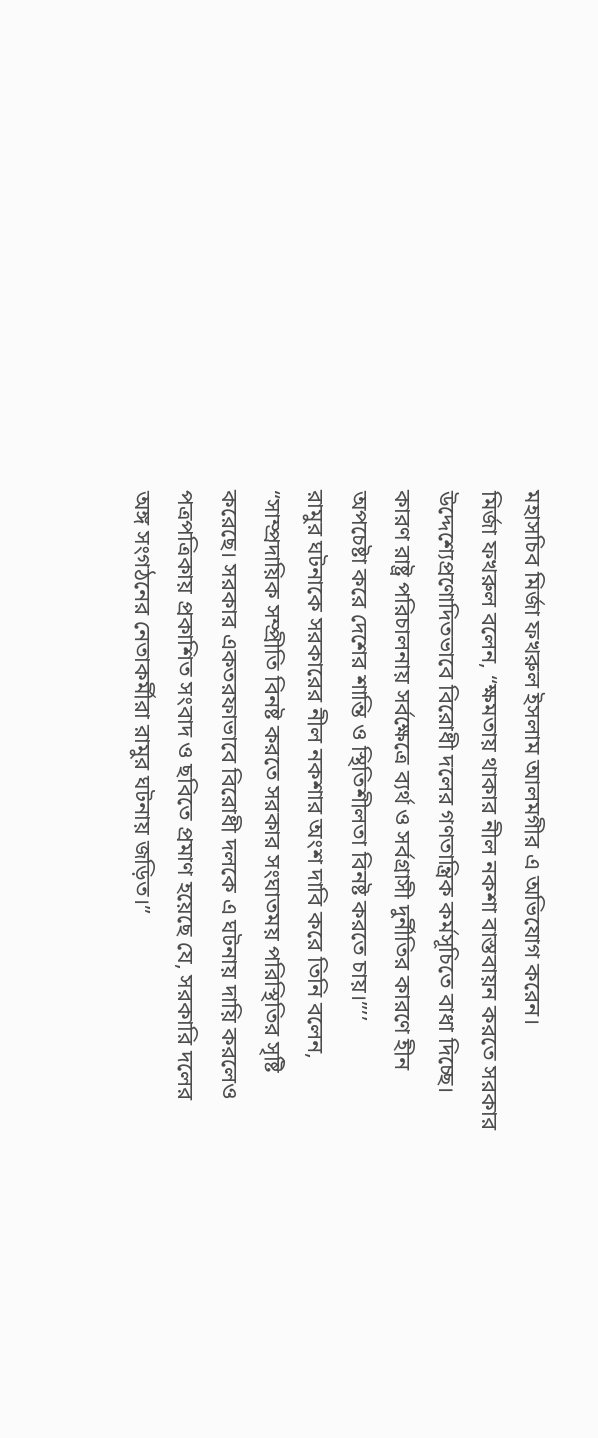মহাসচিব মির্জা ফখরুল ইসলাম আলমগীর এ অভিযোগ করেন।
মির্জা ফখরুল বলেন, “ক্ষমতায় থাকার নীল নকশা বাস্তবায়ন করতে সরকার উদ্দেশ্যেপ্রণোদিতভাবে বিরোধী দলের গণতান্ত্রিক কর্মসূচিতে বাধা দিচ্ছে। কারণ রাষ্ট্র পরিচালনায় সর্বক্ষেত্রে ব্যর্থ ও সর্বগ্রাসী দুর্নীতির কারণে হীন অপচেষ্টা করে দেশের শান্তি ও স্থিতিশীলতা বিনষ্ট করতে চায়।”’’
রামুর ঘটনাকে সরকারের নীল নকশার অংশ দাবি করে তিনি বলেন, “সাম্প্রদায়িক সম্প্রীতি বিনষ্ট করতে সরকার সংঘাতময় পরিস্থিতির সৃষ্টি করেছে। সরকার একতরফাভাবে বিরোধী দলকে এ ঘটনায় দায়ি করলেও পত্রপত্রিকায় প্রকাশিত সংবাদ ও ছবিতে প্রমাণ হয়েছে যে, সরকারি দলের অঙ্গ সংগঠনের নেতাকর্মীরা রামুর ঘটনায় জড়িত।”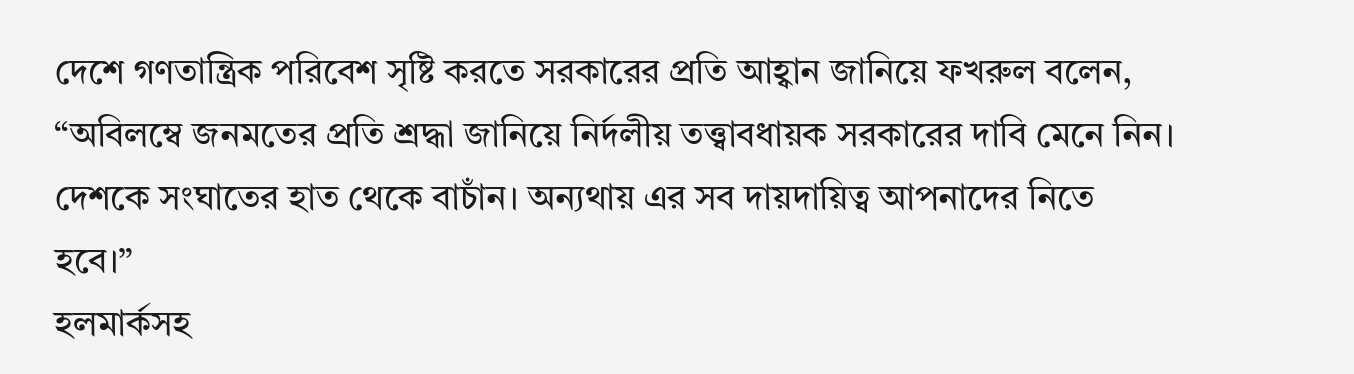দেশে গণতান্ত্রিক পরিবেশ সৃষ্টি করতে সরকারের প্রতি আহ্বান জানিয়ে ফখরুল বলেন, “অবিলম্বে জনমতের প্রতি শ্রদ্ধা জানিয়ে নির্দলীয় তত্ত্বাবধায়ক সরকারের দাবি মেনে নিন। দেশকে সংঘাতের হাত থেকে বাচাঁন। অন্যথায় এর সব দায়দায়িত্ব আপনাদের নিতে হবে।”
হলমার্কসহ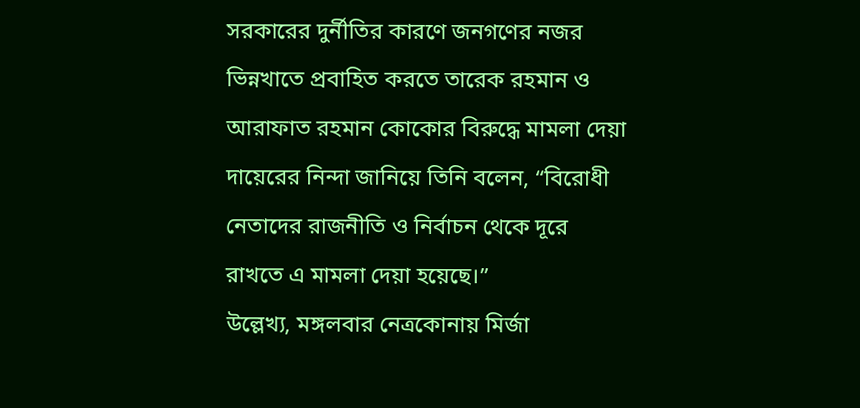সরকারের দুর্নীতির কারণে জনগণের নজর ভিন্নখাতে প্রবাহিত করতে তারেক রহমান ও আরাফাত রহমান কোকোর বিরুদ্ধে মামলা দেয়া দায়েরের নিন্দা জানিয়ে তিনি বলেন, “বিরোধী নেতাদের রাজনীতি ও নির্বাচন থেকে দূরে রাখতে এ মামলা দেয়া হয়েছে।”
উল্লেখ্য, মঙ্গলবার নেত্রকোনায় মির্জা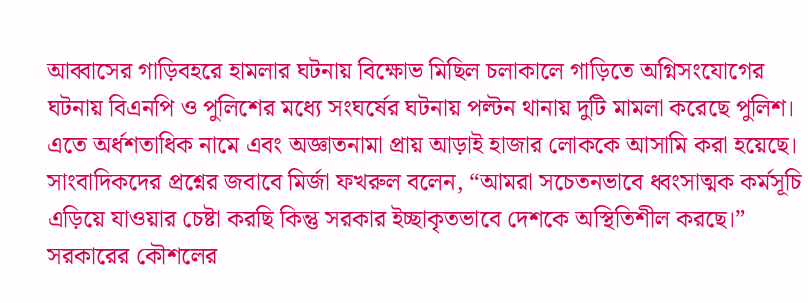আব্বাসের গাড়িবহরে হামলার ঘটনায় বিক্ষোভ মিছিল চলাকালে গাড়িতে অগ্নিসংযোগের ঘটনায় বিএনপি ও পুলিশের মধ্যে সংঘর্ষের ঘটনায় পল্টন থানায় দুটি মামলা করেছে পুলিশ। এতে অর্ধশতাধিক নামে এবং অজ্ঞাতনামা প্রায় আড়াই হাজার লোককে আসামি করা হয়েছে।
সাংবাদিকদের প্রশ্নের জবাবে মির্জা ফখরুল বলেন, “আমরা সচেতনভাবে ধ্বংসাত্মক কর্মসূচি এড়িয়ে যাওয়ার চেষ্টা করছি কিন্তু সরকার ইচ্ছাকৃতভাবে দেশকে অস্থিতিশীল করছে।”
সরকারের কৌশলের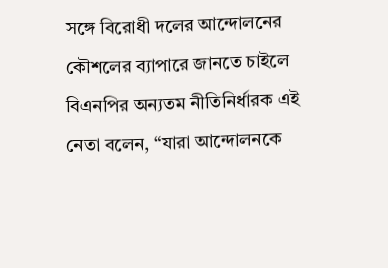সঙ্গে বিরোধী দলের আন্দোলনের কৌশলের ব্যাপারে জানতে চাইলে বিএনপির অন্যতম নীতিনির্ধারক এই নেতা বলেন, “যারা আন্দোলনকে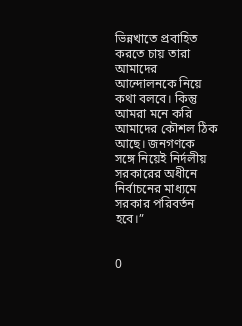ভিন্নখাতে প্রবাহিত করতে চায় তারা আমাদের আন্দোলনকে নিয়ে কথা বলবে। কিন্তু আমরা মনে করি আমাদের কৌশল ঠিক আছে। জনগণকে সঙ্গে নিয়েই নির্দলীয় সরকারের অধীনে নির্বাচনের মাধ্যমে সরকার পরিবর্তন হবে।”


0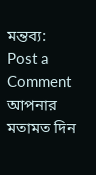মন্তব্য:
Post a Comment
আপনার মতামত দিন